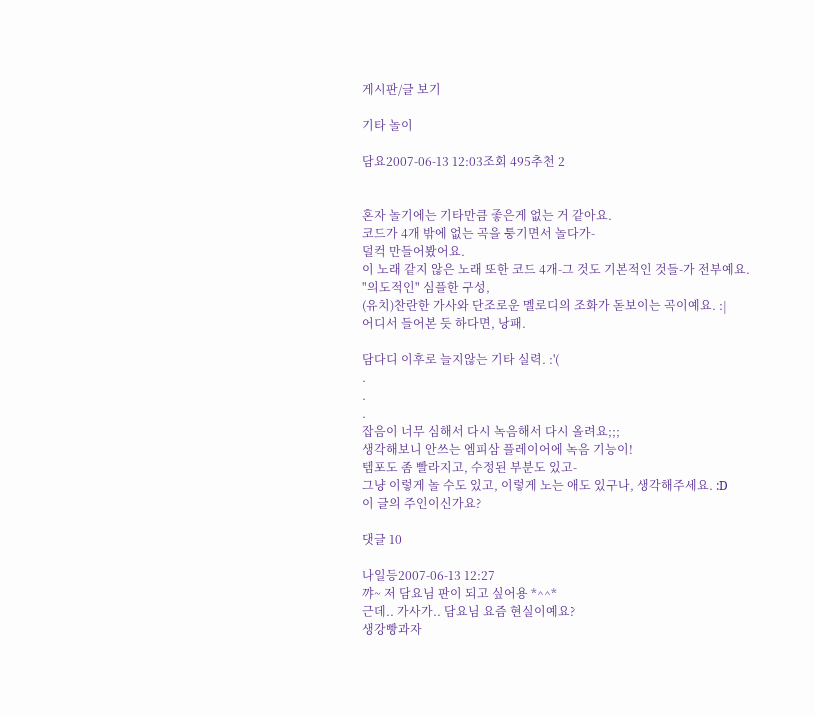게시판/글 보기

기타 놀이

담요2007-06-13 12:03조회 495추천 2


혼자 놀기에는 기타만큼 좋은게 없는 거 같아요.
코드가 4개 밖에 없는 곡을 퉁기면서 놀다가-
덜컥 만들어봤어요.
이 노래 같지 않은 노래 또한 코드 4개-그 것도 기본적인 것들-가 전부예요.
"의도적인" 심플한 구성,
(유치)찬란한 가사와 단조로운 멜로디의 조화가 돋보이는 곡이예요. :|
어디서 들어본 듯 하다면, 낭패.

담다디 이후로 늘지않는 기타 실력. :'(
.
.
.
잡음이 너무 심해서 다시 녹음해서 다시 올려요;;;
생각해보니 안쓰는 엠피삼 플레이어에 녹음 기능이!
템포도 좀 빨라지고, 수정된 부분도 있고-
그냥 이렇게 놀 수도 있고, 이렇게 노는 애도 있구나, 생각해주세요. :D
이 글의 주인이신가요?

댓글 10

나일등2007-06-13 12:27
꺄~ 저 담요님 판이 되고 싶어용 *^^*
근데.. 가사가.. 담요님 요즘 현실이예요?
생강빵과자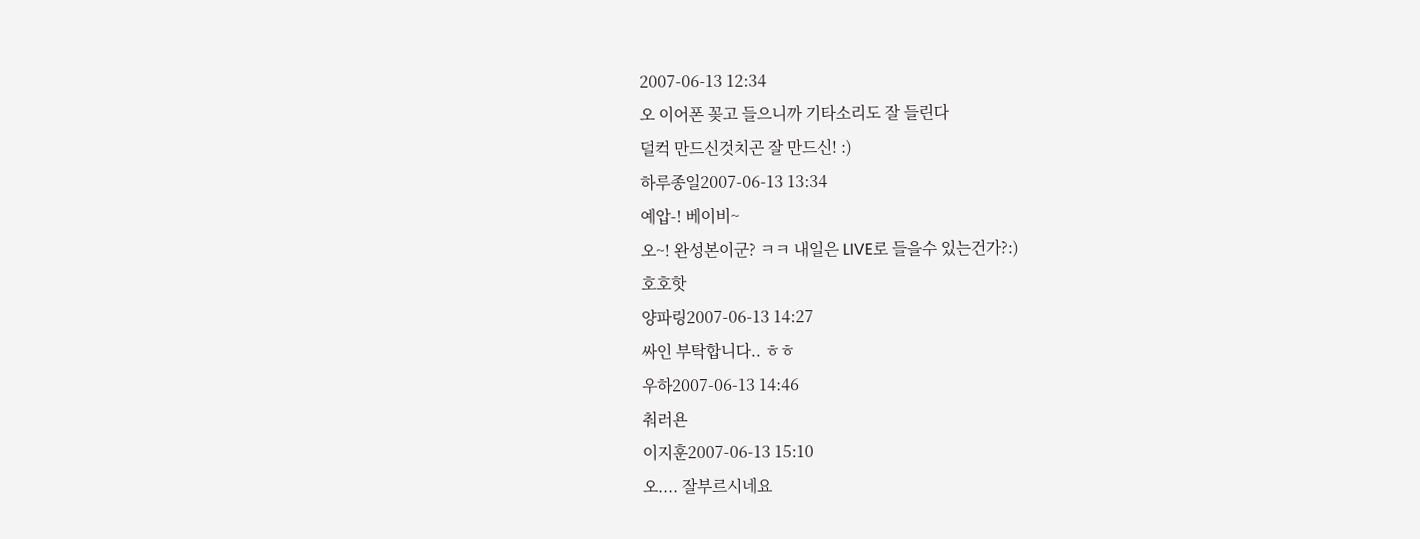2007-06-13 12:34
오 이어폰 꽂고 들으니까 기타소리도 잘 들린다
덜컥 만드신것치곤 잘 만드신! :)
하루종일2007-06-13 13:34
예압-! 베이비~
오~! 완성본이군? ㅋㅋ 내일은 LIVE로 들을수 있는건가?:)
호호핫
양파링2007-06-13 14:27
싸인 부탁합니다.. ㅎㅎ
우하2007-06-13 14:46
춰러욘
이지훈2007-06-13 15:10
오.... 잘부르시네요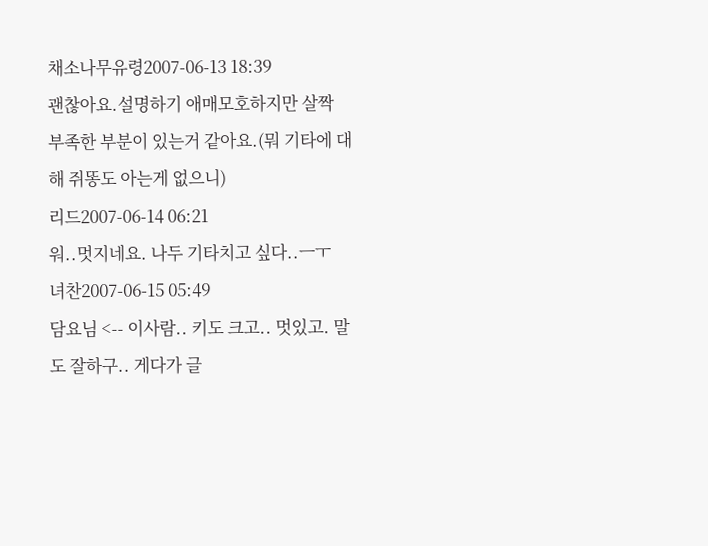채소나무유령2007-06-13 18:39
괜찮아요.설명하기 애매모호하지만 살짝 부족한 부분이 있는거 같아요.(뭐 기타에 대해 쥐똥도 아는게 없으니)
리드2007-06-14 06:21
워..멋지네요. 나두 기타치고 싶다..ㅡㅜ
녀찬2007-06-15 05:49
담요님 <-- 이사람.. 키도 크고.. 멋있고. 말도 잘하구.. 게다가 글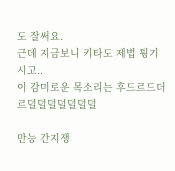도 잘써요.
근데 지금보니 키타도 제법 튕기시고..
이 감미로운 목소리는 후드르드더르덜덜덜덜덜덜덜

만능 간지쟁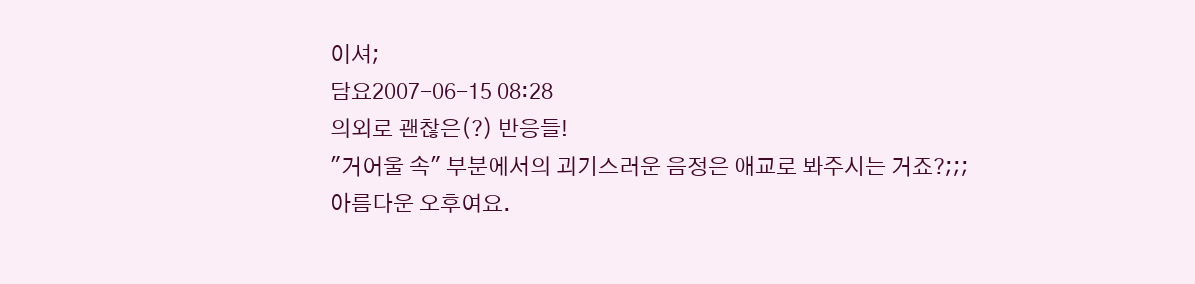이셔;
담요2007-06-15 08:28
의외로 괜찮은(?) 반응들!
"거어울 속" 부분에서의 괴기스러운 음정은 애교로 봐주시는 거죠?;;;
아름다운 오후여요.